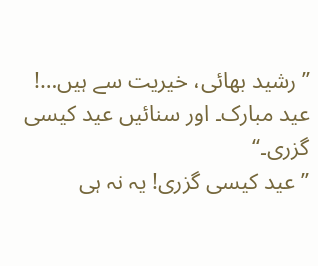’’رشید بھائی، خیریت سے ہیں…! عید مبارک۔ اور سنائیں عید کیسی گزری۔‘‘
’’عید کیسی گزری! یہ نہ ہی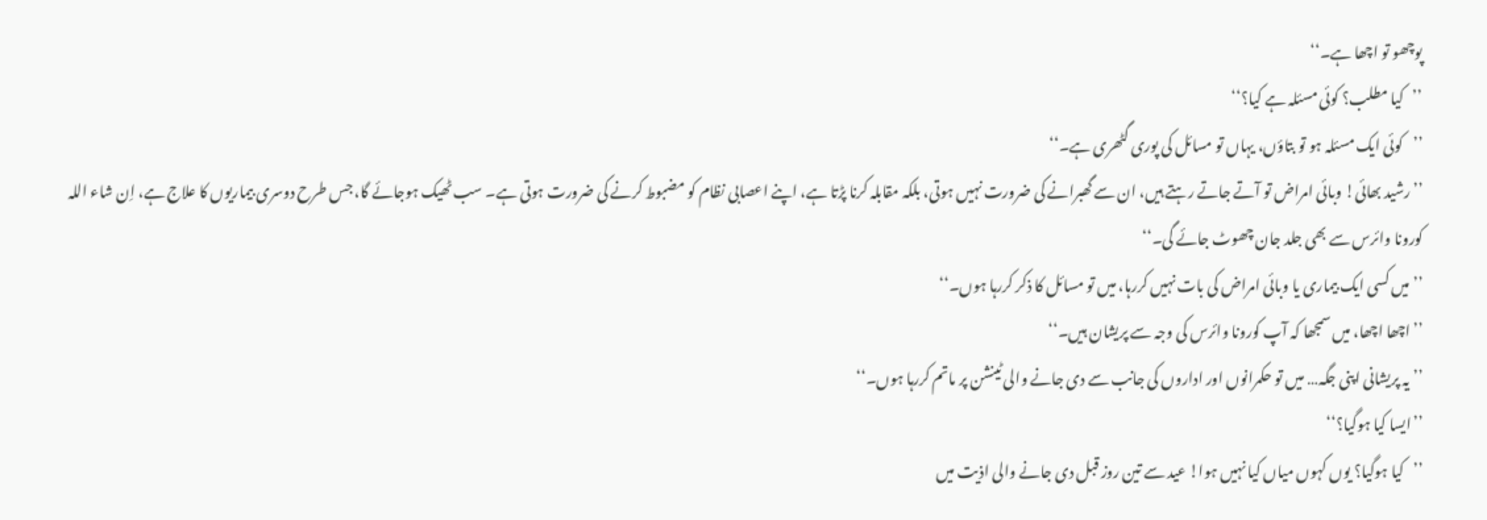پوچھو تو اچھا ہے۔‘‘
’’کیا مطلب؟ کوئی مسئلہ ہے کیا؟‘‘
’’کوئی ایک مسئلہ ہو تو بتاؤں، یہاں تو مسائل کی پوری گٹھری ہے۔‘‘
’’رشید بھائی! وبائی امراض تو آتے جاتے رہتے ہیں، ان سے گھبرانے کی ضرورت نہیں ہوتی، بلکہ مقابلہ کرنا پڑتا ہے، اپنے اعصابی نظام کو مضبوط کرنے کی ضرورت ہوتی ہے۔ سب ٹھیک ہوجائے گا، جس طرح دوسری بیماریوں کا علاج ہے، اِن شاء اللہ کورونا وائرس سے بھی جلد جان چھوٹ جائے گی۔‘‘
’’میں کسی ایک بیماری یا وبائی امراض کی بات نہیں کررہا، میں تو مسائل کا ذکر کررہا ہوں۔‘‘
’’اچھا اچھا، میں سمجھا کہ آپ کورونا وائرس کی وجہ سے پریشان ہیں۔‘‘
’’یہ پریشانی اپنی جگہ… میں تو حکمرانوں اور اداروں کی جانب سے دی جانے والی ٹینشن پر ماتم کررہا ہوں۔‘‘
’’ایسا کیا ہوگیا؟‘‘
’’کیا ہوگیا؟ یوں کہوں میاں کیا نہیں ہوا! عید سے تین روز قبل دی جانے والی اذیت میں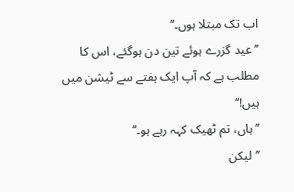اب تک مبتلا ہوں۔‘‘
’’عید گزرے ہوئے تین دن ہوگئے، اس کا مطلب ہے کہ آپ ایک ہفتے سے ٹیشن میں ہیں!‘‘
’’ہاں، تم ٹھیک کہہ رہے ہو۔‘‘
’’لیکن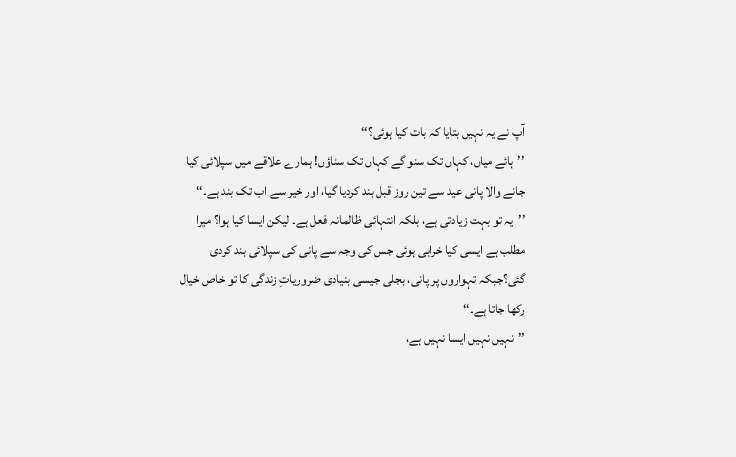آپ نے یہ نہیں بتایا کہ بات کیا ہوئی؟‘‘
’’ہائے میاں، کہاں تک سنو گے کہاں تک سناؤں! ہمارے علاقے میں سپلائی کیا جانے والا پانی عید سے تین روز قبل بند کردیا گیا، اور خیر سے اب تک بند ہے۔‘‘
’’یہ تو بہت زیادتی ہے، بلکہ انتہائی ظالمانہ فعل ہے۔ لیکن ایسا کیا ہوا؟ میرا مطلب ہے ایسی کیا خرابی ہوئی جس کی وجہ سے پانی کی سپلائی بند کردی گئی؟جبکہ تہواروں پر پانی، بجلی جیسی بنیادی ضروریاتِ زندگی کا تو خاص خیال رکھا جاتا ہے۔‘‘
’’نہیں نہیں ایسا نہیں ہے،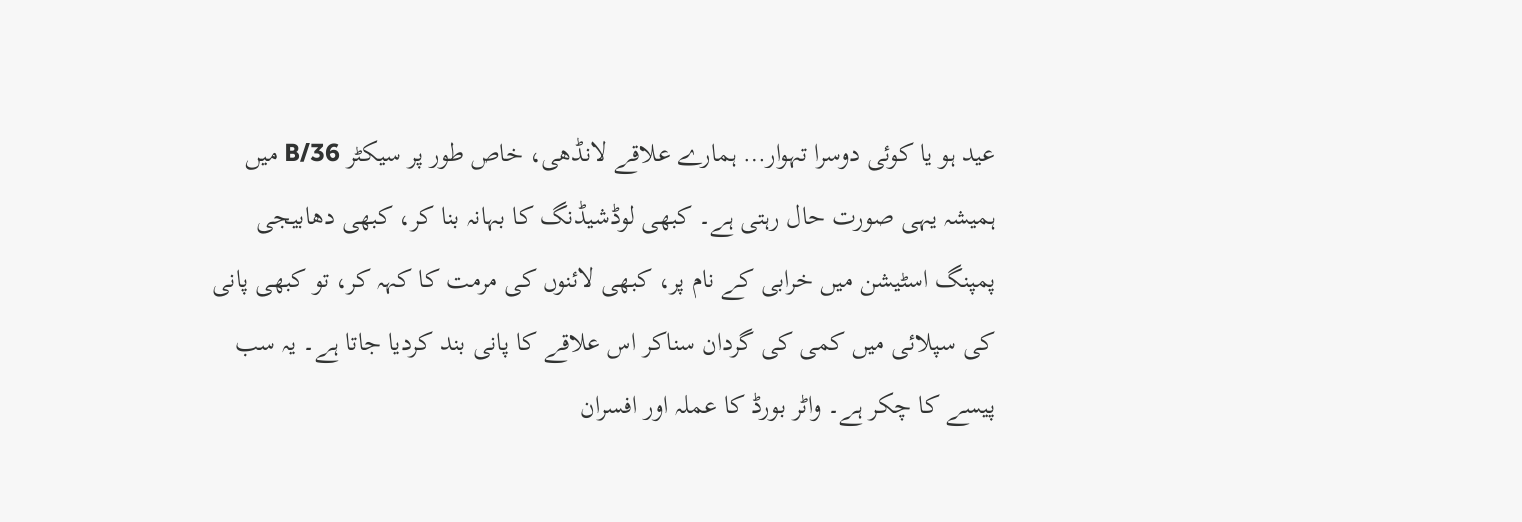عید ہو یا کوئی دوسرا تہوار… ہمارے علاقے لانڈھی، خاص طور پر سیکٹر 36/B میں ہمیشہ یہی صورت حال رہتی ہے۔ کبھی لوڈشیڈنگ کا بہانہ بنا کر، کبھی دھابیجی پمپنگ اسٹیشن میں خرابی کے نام پر، کبھی لائنوں کی مرمت کا کہہ کر، تو کبھی پانی کی سپلائی میں کمی کی گردان سناکر اس علاقے کا پانی بند کردیا جاتا ہے۔ یہ سب پیسے کا چکر ہے۔ واٹر بورڈ کا عملہ اور افسران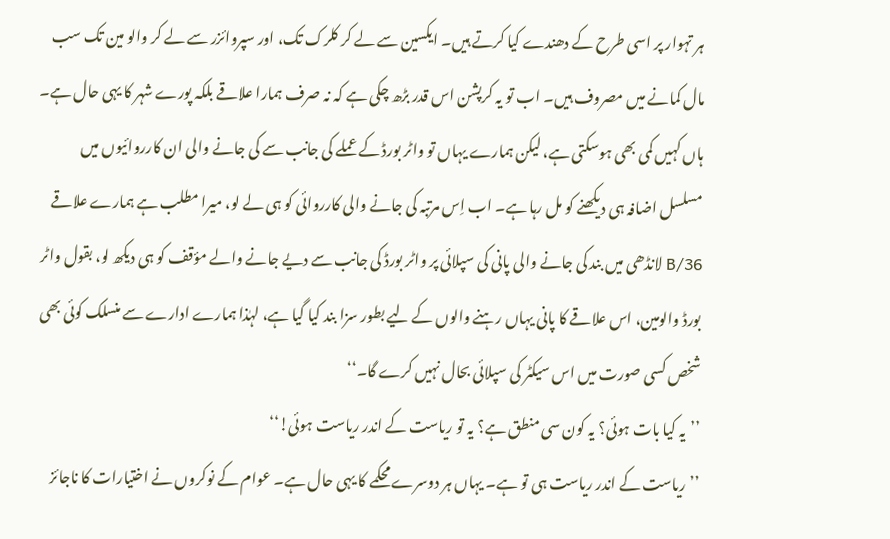ہر تہوار پر اسی طرح کے دھندے کیا کرتے ہیں۔ ایکسین سے لے کر کلرک تک، اور سپروائزر سے لے کر والو مین تک سب مال کمانے میں مصروف ہیں۔ اب تو یہ کرپشن اس قدر بڑھ چکی ہے کہ نہ صرف ہمارا علاقے بلکہ پورے شہر کا یہی حال ہے۔ ہاں کہیں کمی بھی ہوسکتی ہے، لیکن ہمارے یہاں تو واٹر بورڈ کے عملے کی جانب سے کی جانے والی ان کارروائیوں میں مسلسل اضافہ ہی دیکھنے کو مل رہا ہے۔ اب اِس مرتبہ کی جانے والی کارروائی کو ہی لے لو، میرا مطلب ہے ہمارے علاقے 36/B لانڈھی میں بند کی جانے والی پانی کی سپلائی پر واٹر بورڈ کی جانب سے دیے جانے والے مؤقف کو ہی دیکھ لو، بقول واٹر بورڈ والومین، اس علاقے کا پانی یہاں رہنے والوں کے لیے بطور سزا بند کیا گیا ہے، لہٰذا ہمارے ادارے سے منسلک کوئی بھی شخص کسی صورت میں اس سیکٹر کی سپلائی بحال نہیں کرے گا۔‘‘
’’یہ کیا بات ہوئی؟ یہ کون سی منطق ہے؟ یہ تو ریاست کے اندر ریاست ہوئی!‘‘
’’ریاست کے اندر ریاست ہی تو ہے۔ یہاں ہر دوسرے محکمے کا یہی حال ہے۔ عوام کے نوکروں نے اختیارات کا ناجائز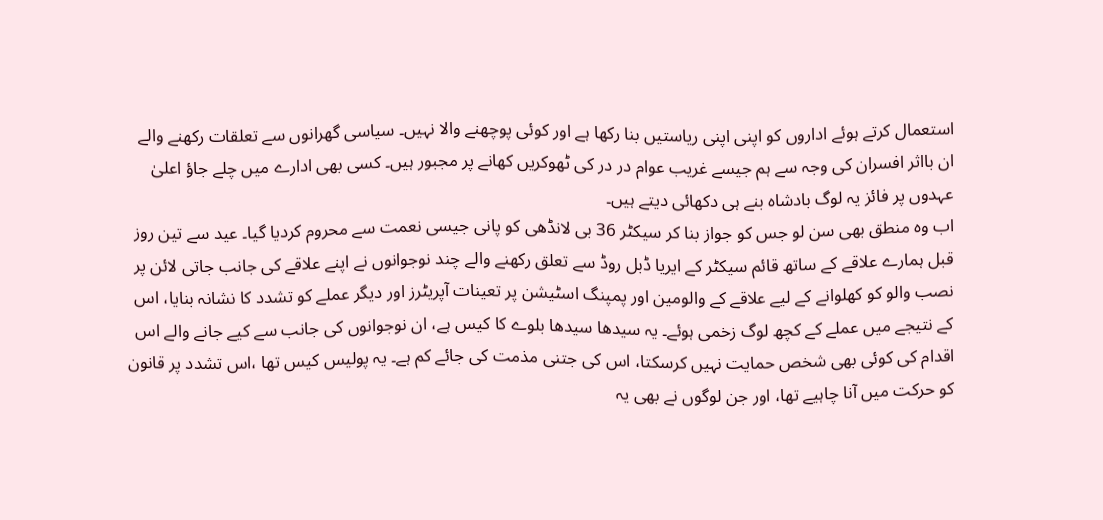استعمال کرتے ہوئے اداروں کو اپنی اپنی ریاستیں بنا رکھا ہے اور کوئی پوچھنے والا نہیں۔ سیاسی گھرانوں سے تعلقات رکھنے والے ان بااثر افسران کی وجہ سے ہم جیسے غریب عوام در در کی ٹھوکریں کھانے پر مجبور ہیں۔ کسی بھی ادارے میں چلے جاؤ اعلیٰ عہدوں پر فائز یہ لوگ بادشاہ بنے ہی دکھائی دیتے ہیں۔
اب وہ منطق بھی سن لو جس کو جواز بنا کر سیکٹر 36 بی لانڈھی کو پانی جیسی نعمت سے محروم کردیا گیا۔ عید سے تین روز قبل ہمارے علاقے کے ساتھ قائم سیکٹر کے ایریا ڈبل روڈ سے تعلق رکھنے والے چند نوجوانوں نے اپنے علاقے کی جانب جاتی لائن پر نصب والو کو کھلوانے کے لیے علاقے کے والومین اور پمپنگ اسٹیشن پر تعینات آپریٹرز اور دیگر عملے کو تشدد کا نشانہ بنایا، اس کے نتیجے میں عملے کے کچھ لوگ زخمی ہوئے۔ یہ سیدھا سیدھا بلوے کا کیس ہے، ان نوجوانوں کی جانب سے کیے جانے والے اس اقدام کی کوئی بھی شخص حمایت نہیں کرسکتا، اس کی جتنی مذمت کی جائے کم ہے۔ یہ پولیس کیس تھا ،اس تشدد پر قانون کو حرکت میں آنا چاہیے تھا، اور جن لوگوں نے بھی یہ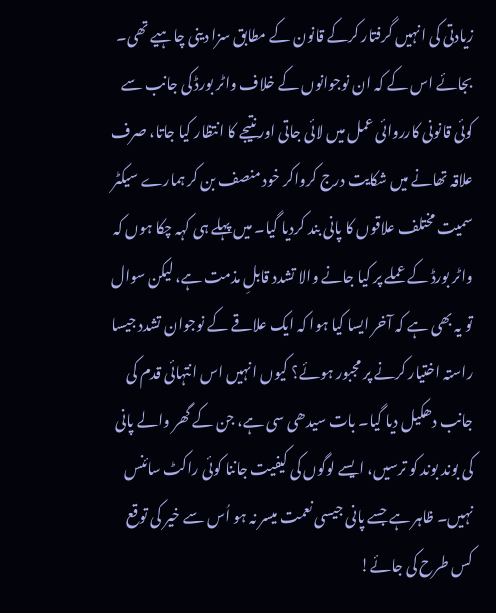زیادتی کی انہیں گرفتار کرکے قانون کے مطابق سزا دینی چاہیے تھی۔ بجائے اس کے کہ ان نوجوانوں کے خلاف واٹر بورڈ کی جانب سے کوئی قانونی کارروائی عمل میں لائی جاتی اور نتیجے کا انتظار کیا جاتا، صرف علاقہ تھانے میں شکایت درج کرواکر خود منصف بن کر ہمارے سیکٹر سمیت مختلف علاقوں کا پانی بند کردیا گیا۔ میں پہلے ہی کہہ چکا ہوں کہ واٹر بورڈ کے عملے پر کیا جانے والا تشدد قابلِ مذمت ہے، لیکن سوال تو یہ بھی ہے کہ آخر ایسا کیا ہوا کہ ایک علاقے کے نوجوان تشدد جیسا راستہ اختیار کرنے پر مجبور ہوئے؟ کیوں انہیں اس انتہائی قدم کی جانب دھکیل دیا گیا۔ بات سیدھی سی ہے، جن کے گھر والے پانی کی بوند بوند کو ترسیں، ایسے لوگوں کی کیفیت جاننا کوئی راکٹ سائنس نہیں۔ ظاہر ہے جسے پانی جیسی نعمت میسر نہ ہو اُس سے خیر کی توقع کس طرح کی جائے!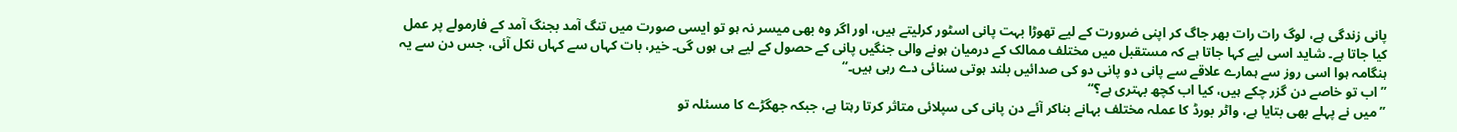پانی زندگی ہے، لوگ رات رات بھر جاگ کر اپنی ضرورت کے لیے تھوڑا بہت پانی اسٹور کرلیتے ہیں، اور اگر وہ بھی میسر نہ ہو تو ایسی صورت میں تنگ آمد بجنگ آمد کے فارمولے پر عمل کیا جاتا ہے۔ شاید اسی لیے کہا جاتا ہے کہ مستقبل میں مختلف ممالک کے درمیان ہونے والی جنگیں پانی کے حصول کے لیے ہی ہوں گی۔ خیر، بات کہاں سے کہاں نکل آئی، جس دن سے یہ ہنگامہ ہوا اسی روز سے ہمارے علاقے سے پانی دو پانی دو کی صدائیں بلند ہوتی سنائی دے رہی ہیں۔‘‘
’’اب تو خاصے دن گزر چکے ہیں، کیا اب کچھ بہتری ہے؟‘‘
’’میں نے پہلے بھی بتایا ہے، واٹر بورڈ کا عملہ مختلف بہانے بناکر آئے دن پانی کی سپلائی متاثر کرتا رہتا ہے، جبکہ جھگڑے کا مسئلہ تو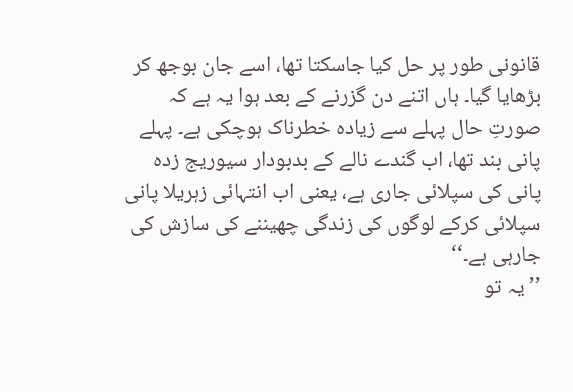قانونی طور پر حل کیا جاسکتا تھا، اسے جان بوجھ کر بڑھایا گیا۔ ہاں اتنے دن گزرنے کے بعد ہوا یہ ہے کہ صورتِ حال پہلے سے زیادہ خطرناک ہوچکی ہے۔ پہلے پانی بند تھا، اب گندے نالے کے بدبودار سیوریج زدہ پانی کی سپلائی جاری ہے، یعنی اب انتہائی زہریلا پانی سپلائی کرکے لوگوں کی زندگی چھیننے کی سازش کی جارہی ہے۔‘‘
’’یہ تو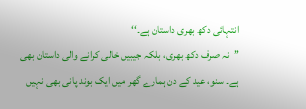انتہائی دکھ بھری داستان ہے۔‘‘
’’نہ صرف دکھ بھری، بلکہ جیبیں خالی کرانے والی داستان بھی ہے۔ سنو، عید کے دن ہمارے گھر میں ایک بوند پانی بھی نہیں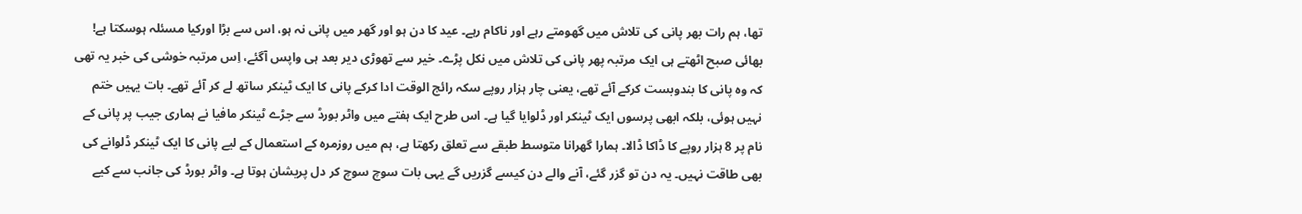تھا، ہم رات بھر پانی کی تلاش میں گھومتے رہے اور ناکام رہے۔ عید کا دن ہو اور گھر میں پانی نہ ہو، اس سے بڑا اورکیا مسئلہ ہوسکتا ہے! بھائی صبح اٹھتے ہی ایک مرتبہ پھر پانی کی تلاش میں نکل پڑے۔ خیر سے تھوڑی دیر بعد ہی واپس آگئے، اِس مرتبہ خوشی کی خبر یہ تھی کہ وہ پانی کا بندوبست کرکے آئے تھے، یعنی چار ہزار روپے سکہ رائج الوقت ادا کرکے پانی کا ایک ٹینکر ساتھ لے کر آئے تھے۔ بات یہیں ختم نہیں ہوئی، بلکہ ابھی پرسوں ایک ٹینکر اور ڈلوایا گیا ہے۔ اس طرح ایک ہفتے میں واٹر بورڈ سے جڑے ٹینکر مافیا نے ہماری جیب پر پانی کے نام پر 8 ہزار روپے کا ڈاکا ڈالا۔ ہمارا گھرانا متوسط طبقے سے تعلق رکھتا ہے، ہم میں روزمرہ کے استعمال کے لیے پانی کا ایک ٹینکر ڈلوانے کی بھی طاقت نہیں۔ یہ دن تو گزر گئے، آنے والے دن کیسے گزریں گے یہی بات سوچ سوچ کر دل پریشان ہوتا ہے۔ واٹر بورڈ کی جانب سے کیے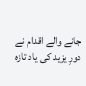جانے والے اقدام نے دورِ یزید کی یاد تازہ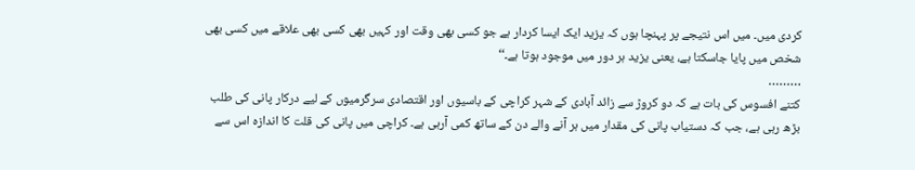کردی میں۔ میں اس نتیجے پر پہنچا ہوں کہ یزید ایک ایسا کردار ہے جو کسی بھی وقت اور کہیں بھی کسی بھی علاقے میں کسی بھی شخص میں پایا جاسکتا ہے، یعنی یزید ہر دور میں موجود ہوتا ہے۔‘‘
………
کتنے افسوس کی بات ہے کہ دو کروڑ سے زائد آبادی کے شہر کراچی کے باسیوں اور اقتصادی سرگرمیوں کے لیے درکار پانی کی طلب بڑھ رہی ہے، جب کہ دستیاب پانی کی مقدار میں ہر آنے والے دن کے ساتھ کمی آرہی ہے۔ کراچی میں پانی کی قلت کا اندازہ اس سے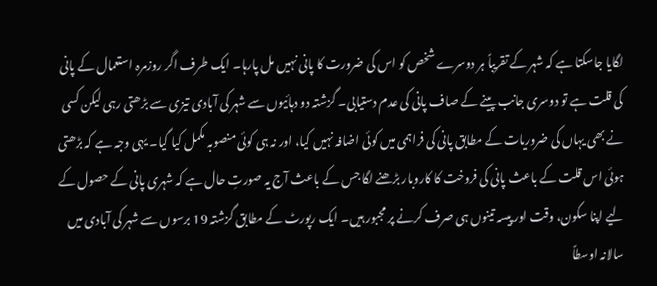لگایا جاسکتا ہے کہ شہر کے تقریباً ہر دوسرے شخص کو اس کی ضرورت کا پانی نہیں مل پارہا۔ ایک طرف اگر روزمرہ استعمال کے پانی کی قلت ہے تو دوسری جانب پینے کے صاف پانی کی عدم دستیابی۔ گزشتہ دو دہائیوں سے شہر کی آبادی تیزی سے بڑھتی رہی لیکن کسی نے بھی یہاں کی ضروریات کے مطابق پانی کی فراہمی میں کوئی اضافہ نہیں کیا، اور نہ ہی کوئی منصوبہ مکمل کیا گیا۔ یہی وجہ ہے کہ بڑھتی ہوئی اس قلت کے باعث پانی کی فروخت کا کاروبار بڑھنے لگا جس کے باعث آج یہ صورتِ حال ہے کہ شہری پانی کے حصول کے لیے اپنا سکون، وقت اور پیسہ تینوں ہی صرف کرنے پر مجبور ہیں۔ ایک رپورٹ کے مطابق گزشتہ 19 برسوں سے شہر کی آبادی میں سالانہ اوسطاً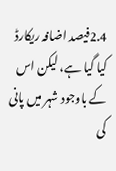2.4فیصد اضافہ ریکارڈ کیا گیا ہے، لیکن اس کے باوجود شہر میں پانی کی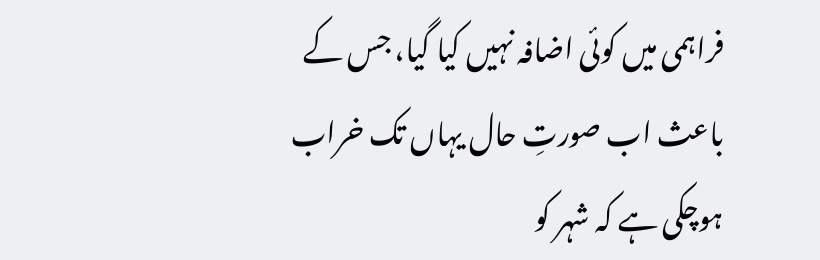فراہمی میں کوئی اضافہ نہیں کیا گیا، جس کے باعث اب صورتِ حال یہاں تک خراب ہوچکی ہے کہ شہر کو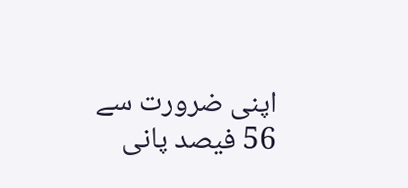اپنی ضرورت سے 56 فیصد پانی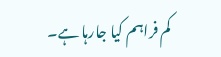کم فراہم کیا جارہا ہے۔